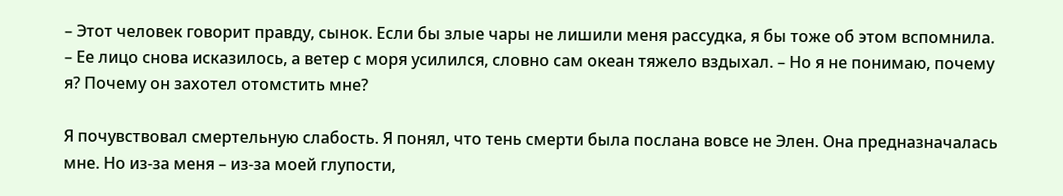– Этот человек говорит правду, сынок. Если бы злые чары не лишили меня рассудка, я бы тоже об этом вспомнила. – Ее лицо снова исказилось, а ветер с моря усилился, словно сам океан тяжело вздыхал. – Но я не понимаю, почему я? Почему он захотел отомстить мне?

Я почувствовал смертельную слабость. Я понял, что тень смерти была послана вовсе не Элен. Она предназначалась мне. Но из-за меня – из-за моей глупости,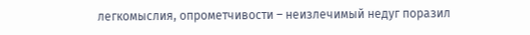легкомыслия, опрометчивости – неизлечимый недуг поразил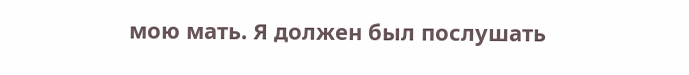мою мать. Я должен был послушать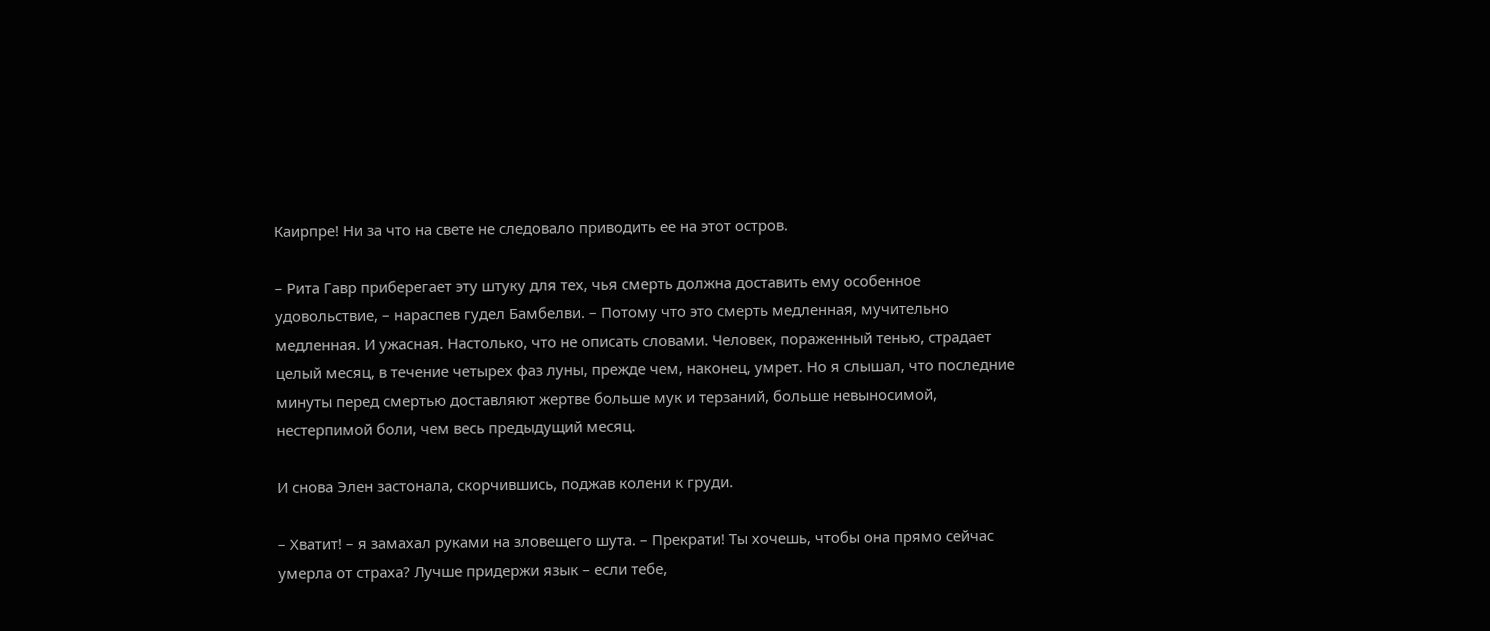Каирпре! Ни за что на свете не следовало приводить ее на этот остров.

– Рита Гавр приберегает эту штуку для тех, чья смерть должна доставить ему особенное удовольствие, – нараспев гудел Бамбелви. – Потому что это смерть медленная, мучительно медленная. И ужасная. Настолько, что не описать словами. Человек, пораженный тенью, страдает целый месяц, в течение четырех фаз луны, прежде чем, наконец, умрет. Но я слышал, что последние минуты перед смертью доставляют жертве больше мук и терзаний, больше невыносимой, нестерпимой боли, чем весь предыдущий месяц.

И снова Элен застонала, скорчившись, поджав колени к груди.

– Хватит! – я замахал руками на зловещего шута. – Прекрати! Ты хочешь, чтобы она прямо сейчас умерла от страха? Лучше придержи язык – если тебе,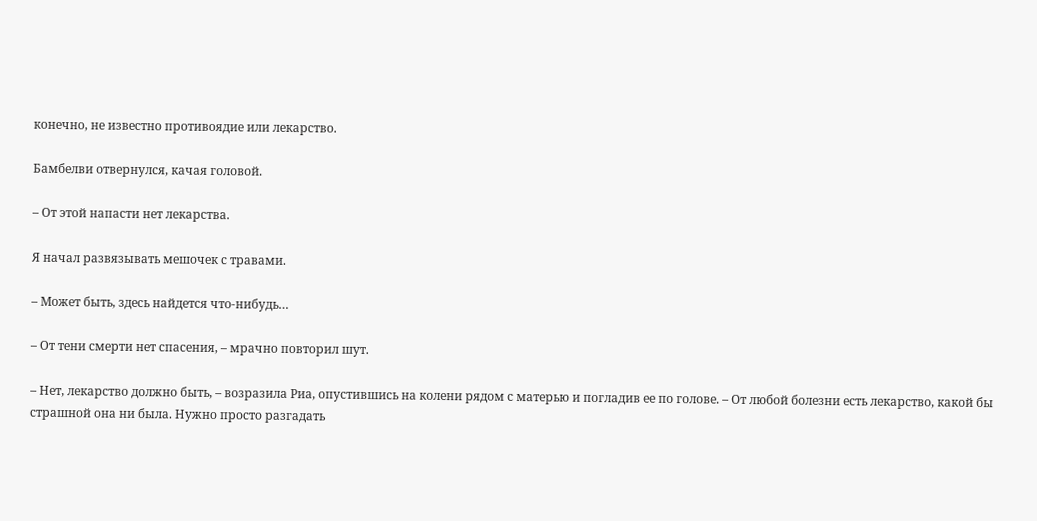конечно, не известно противоядие или лекарство.

Бамбелви отвернулся, качая головой.

– От этой напасти нет лекарства.

Я начал развязывать мешочек с травами.

– Может быть, здесь найдется что-нибудь…

– От тени смерти нет спасения, – мрачно повторил шут.

– Нет, лекарство должно быть, – возразила Риа, опустившись на колени рядом с матерью и погладив ее по голове. – От любой болезни есть лекарство, какой бы страшной она ни была. Нужно просто разгадать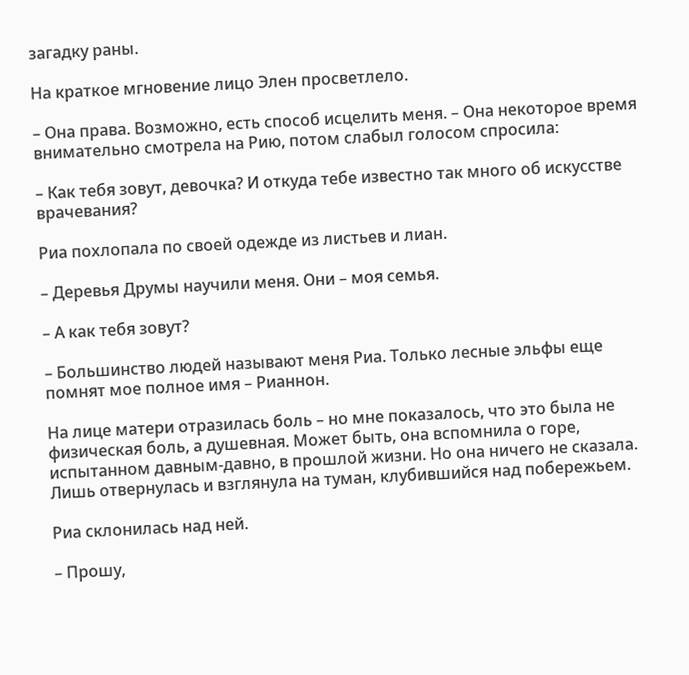загадку раны.

На краткое мгновение лицо Элен просветлело.

– Она права. Возможно, есть способ исцелить меня. – Она некоторое время внимательно смотрела на Рию, потом слабыл голосом спросила:

– Как тебя зовут, девочка? И откуда тебе известно так много об искусстве врачевания?

Риа похлопала по своей одежде из листьев и лиан.

– Деревья Друмы научили меня. Они – моя семья.

– А как тебя зовут?

– Большинство людей называют меня Риа. Только лесные эльфы еще помнят мое полное имя – Рианнон.

На лице матери отразилась боль – но мне показалось, что это была не физическая боль, а душевная. Может быть, она вспомнила о горе, испытанном давным-давно, в прошлой жизни. Но она ничего не сказала. Лишь отвернулась и взглянула на туман, клубившийся над побережьем.

Риа склонилась над ней.

– Прошу,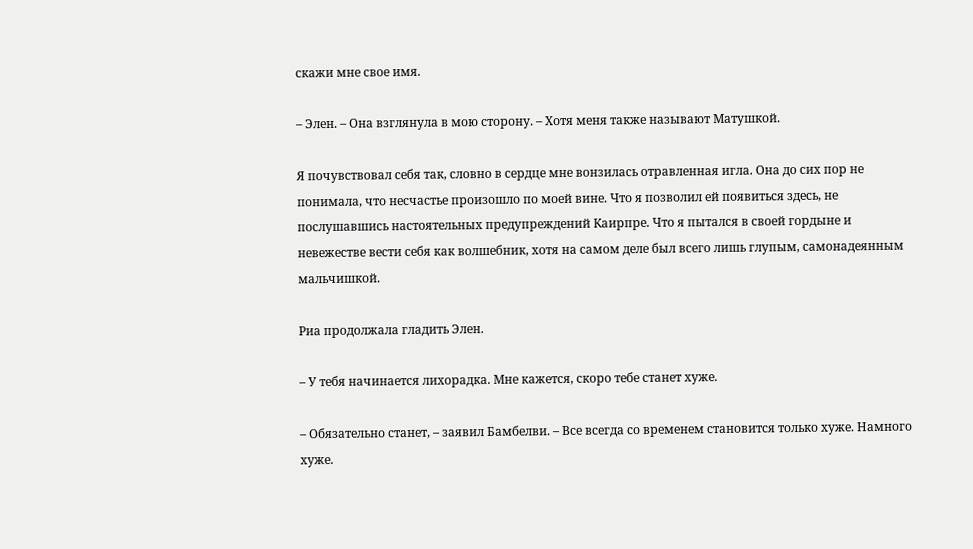скажи мне свое имя.

– Элен. – Она взглянула в мою сторону. – Хотя меня также называют Матушкой.

Я почувствовал себя так, словно в сердце мне вонзилась отравленная игла. Она до сих пор не понимала, что несчастье произошло по моей вине. Что я позволил ей появиться здесь, не послушавшись настоятельных предупреждений Каирпре. Что я пытался в своей гордыне и невежестве вести себя как волшебник, хотя на самом деле был всего лишь глупым, самонадеянным мальчишкой.

Риа продолжала гладить Элен.

– У тебя начинается лихорадка. Мне кажется, скоро тебе станет хуже.

– Обязательно станет, – заявил Бамбелви. – Все всегда со временем становится только хуже. Намного хуже.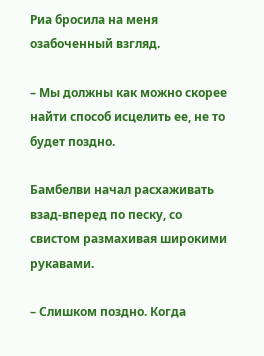Риа бросила на меня озабоченный взгляд.

– Мы должны как можно скорее найти способ исцелить ее, не то будет поздно.

Бамбелви начал расхаживать взад-вперед по песку, со свистом размахивая широкими рукавами.

– Слишком поздно. Когда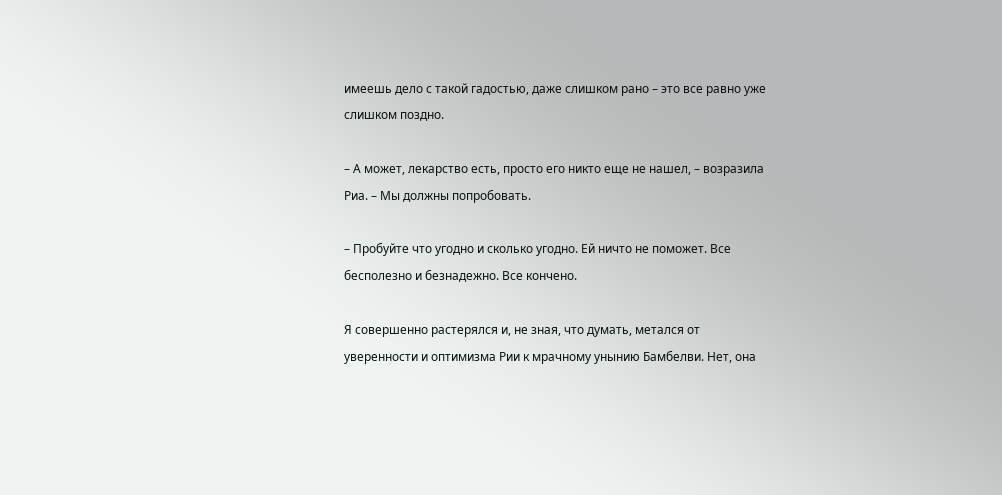имеешь дело с такой гадостью, даже слишком рано – это все равно уже слишком поздно.

– А может, лекарство есть, просто его никто еще не нашел, – возразила Риа. – Мы должны попробовать.

– Пробуйте что угодно и сколько угодно. Ей ничто не поможет. Все бесполезно и безнадежно. Все кончено.

Я совершенно растерялся и, не зная, что думать, метался от уверенности и оптимизма Рии к мрачному унынию Бамбелви. Нет, она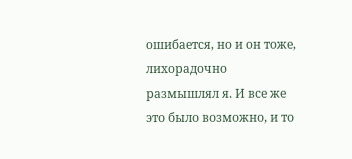ошибается, но и он тоже, лихорадочно размышлял я. И все же это было возможно, и то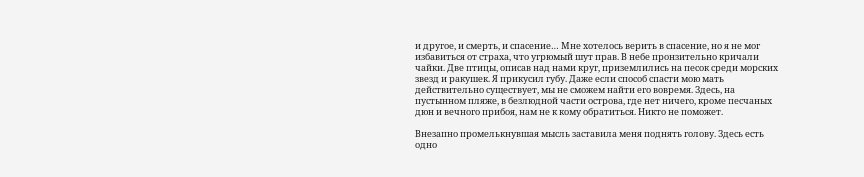и другое, и смерть, и спасение… Мне хотелось верить в спасение, но я не мог избавиться от страха, что угрюмый шут прав. В небе пронзительно кричали чайки. Две птицы, описав над нами круг, приземлились на песок среди морских звезд и ракушек. Я прикусил губу. Даже если способ спасти мою мать действительно существует, мы не сможем найти его вовремя. Здесь, на пустынном пляже, в безлюдной части острова, где нет ничего, кроме песчаных дюн и вечного прибоя, нам не к кому обратиться. Никто не поможет.

Внезапно промелькнувшая мысль заставила меня поднять голову. Здесь есть одно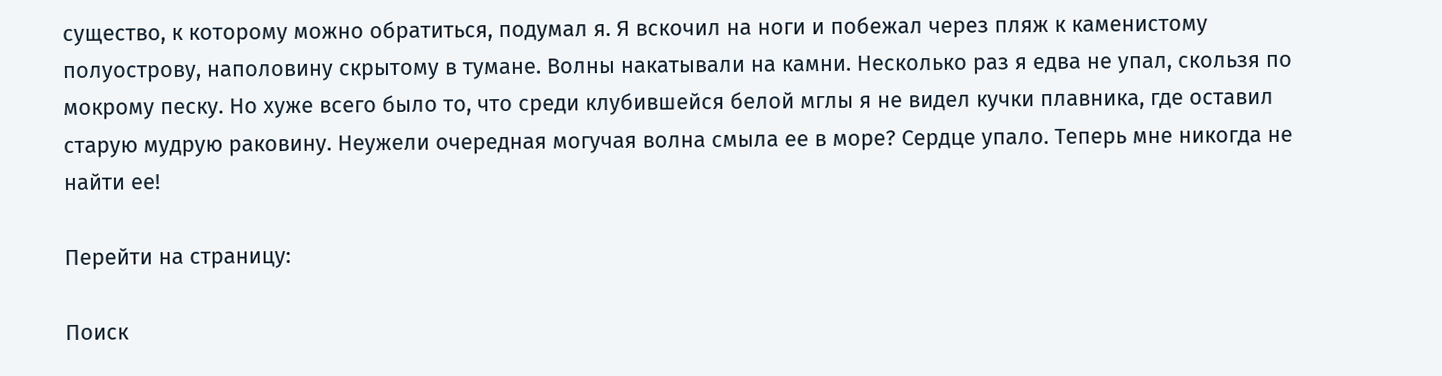существо, к которому можно обратиться, подумал я. Я вскочил на ноги и побежал через пляж к каменистому полуострову, наполовину скрытому в тумане. Волны накатывали на камни. Несколько раз я едва не упал, скользя по мокрому песку. Но хуже всего было то, что среди клубившейся белой мглы я не видел кучки плавника, где оставил старую мудрую раковину. Неужели очередная могучая волна смыла ее в море? Сердце упало. Теперь мне никогда не найти ее!

Перейти на страницу:

Поиск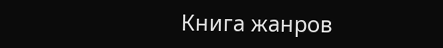Книга жанров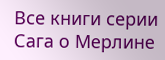Все книги серии Сага о Мерлине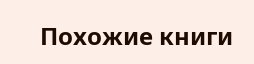Похожие книги